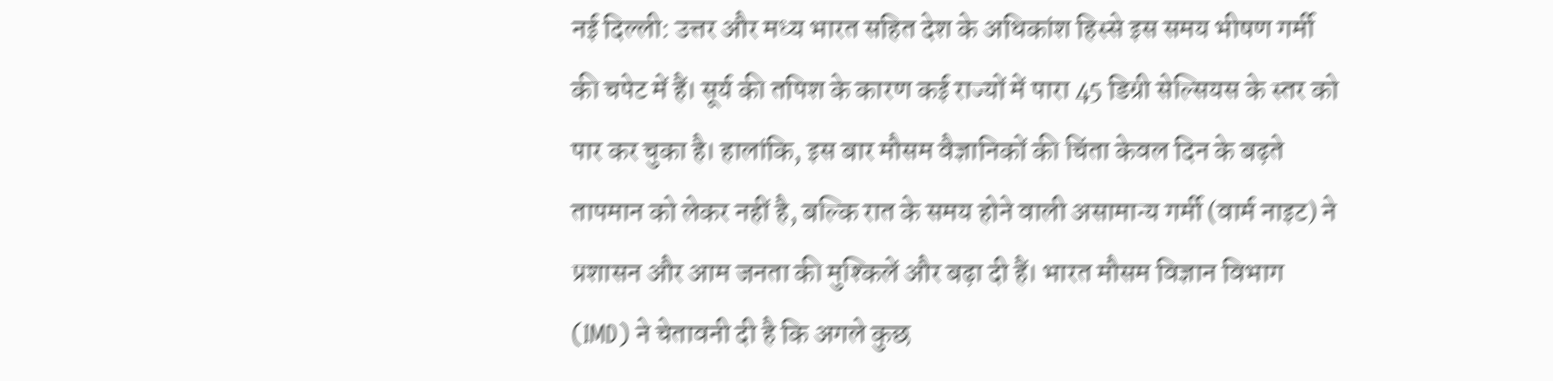नई दिल्ली: उत्तर और मध्य भारत सहित देश के अधिकांश हिस्से इस समय भीषण गर्मी की चपेट में हैं। सूर्य की तपिश के कारण कई राज्यों में पारा 45 डिग्री सेल्सियस के स्तर को पार कर चुका है। हालांकि, इस बार मौसम वैज्ञानिकों की चिंता केवल दिन के बढ़ते तापमान को लेकर नहीं है, बल्कि रात के समय होने वाली असामान्य गर्मी (वार्म नाइट) ने प्रशासन और आम जनता की मुश्किलें और बढ़ा दी हैं। भारत मौसम विज्ञान विभाग (IMD) ने चेतावनी दी है कि अगले कुछ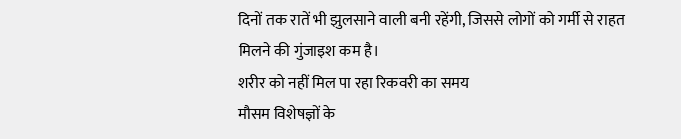दिनों तक रातें भी झुलसाने वाली बनी रहेंगी, जिससे लोगों को गर्मी से राहत मिलने की गुंजाइश कम है।
शरीर को नहीं मिल पा रहा रिकवरी का समय
मौसम विशेषज्ञों के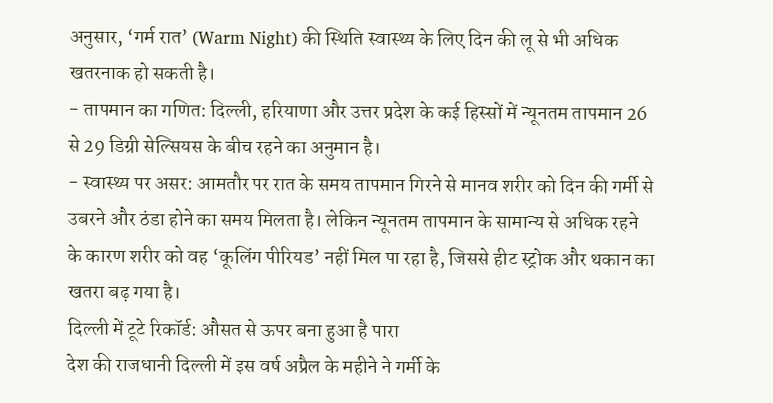अनुसार, ‘गर्म रात’ (Warm Night) की स्थिति स्वास्थ्य के लिए दिन की लू से भी अधिक खतरनाक हो सकती है।
- तापमान का गणित: दिल्ली, हरियाणा और उत्तर प्रदेश के कई हिस्सों में न्यूनतम तापमान 26 से 29 डिग्री सेल्सियस के बीच रहने का अनुमान है।
- स्वास्थ्य पर असर: आमतौर पर रात के समय तापमान गिरने से मानव शरीर को दिन की गर्मी से उबरने और ठंडा होने का समय मिलता है। लेकिन न्यूनतम तापमान के सामान्य से अधिक रहने के कारण शरीर को वह ‘कूलिंग पीरियड’ नहीं मिल पा रहा है, जिससे हीट स्ट्रोक और थकान का खतरा बढ़ गया है।
दिल्ली में टूटे रिकॉर्ड: औसत से ऊपर बना हुआ है पारा
देश की राजधानी दिल्ली में इस वर्ष अप्रैल के महीने ने गर्मी के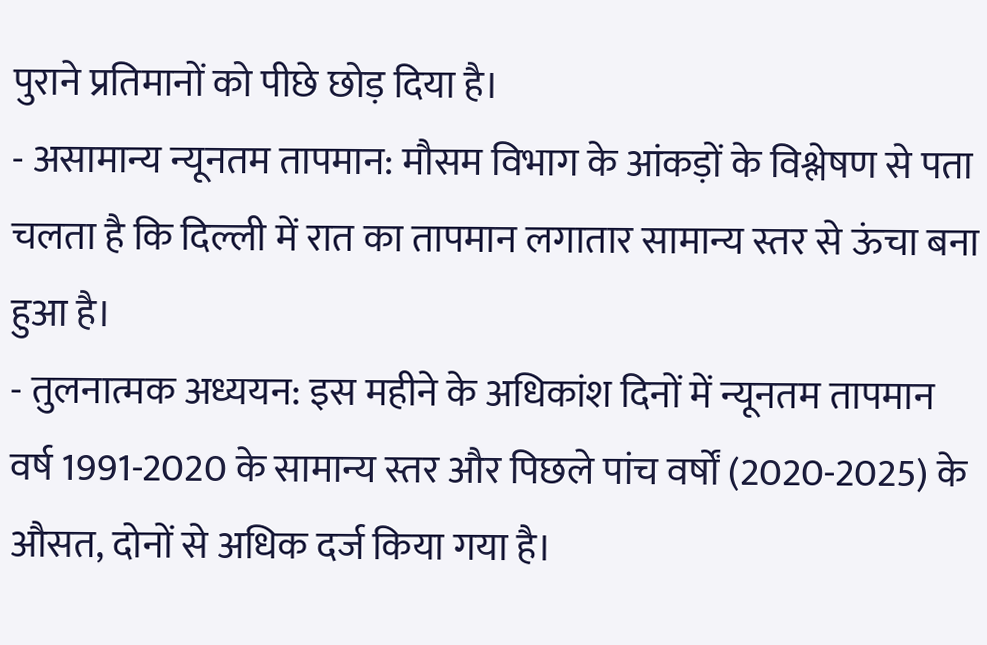पुराने प्रतिमानों को पीछे छोड़ दिया है।
- असामान्य न्यूनतम तापमान: मौसम विभाग के आंकड़ों के विश्लेषण से पता चलता है कि दिल्ली में रात का तापमान लगातार सामान्य स्तर से ऊंचा बना हुआ है।
- तुलनात्मक अध्ययन: इस महीने के अधिकांश दिनों में न्यूनतम तापमान वर्ष 1991-2020 के सामान्य स्तर और पिछले पांच वर्षों (2020-2025) के औसत, दोनों से अधिक दर्ज किया गया है।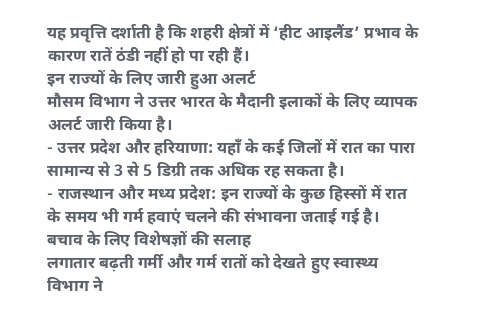यह प्रवृत्ति दर्शाती है कि शहरी क्षेत्रों में ‘हीट आइलैंड’ प्रभाव के कारण रातें ठंडी नहीं हो पा रही हैं।
इन राज्यों के लिए जारी हुआ अलर्ट
मौसम विभाग ने उत्तर भारत के मैदानी इलाकों के लिए व्यापक अलर्ट जारी किया है।
- उत्तर प्रदेश और हरियाणा: यहाँ के कई जिलों में रात का पारा सामान्य से 3 से 5 डिग्री तक अधिक रह सकता है।
- राजस्थान और मध्य प्रदेश: इन राज्यों के कुछ हिस्सों में रात के समय भी गर्म हवाएं चलने की संभावना जताई गई है।
बचाव के लिए विशेषज्ञों की सलाह
लगातार बढ़ती गर्मी और गर्म रातों को देखते हुए स्वास्थ्य विभाग ने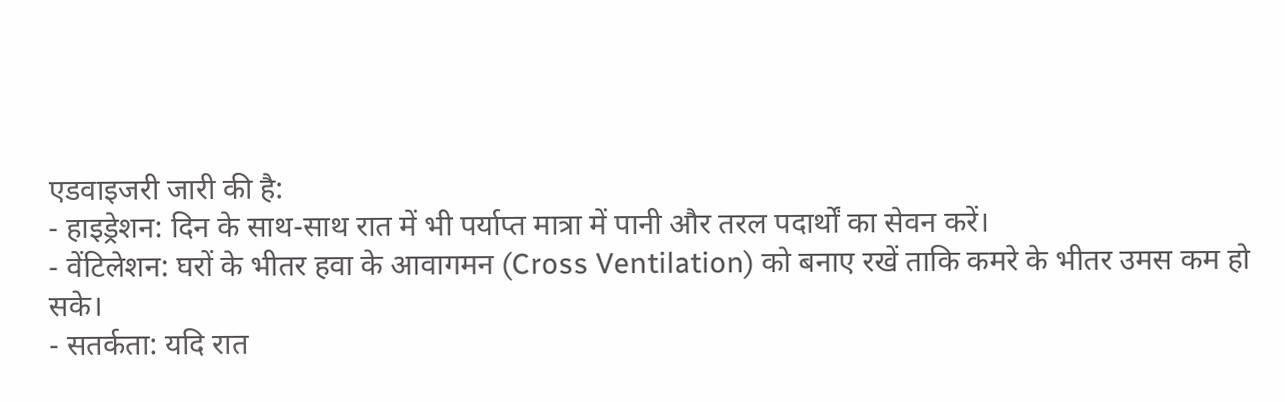एडवाइजरी जारी की है:
- हाइड्रेशन: दिन के साथ-साथ रात में भी पर्याप्त मात्रा में पानी और तरल पदार्थों का सेवन करें।
- वेंटिलेशन: घरों के भीतर हवा के आवागमन (Cross Ventilation) को बनाए रखें ताकि कमरे के भीतर उमस कम हो सके।
- सतर्कता: यदि रात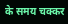के समय चक्कर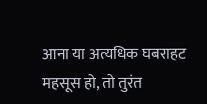आना या अत्यधिक घबराहट महसूस हो, तो तुरंत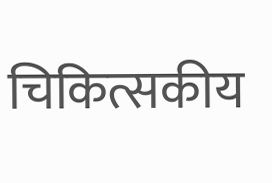चिकित्सकीय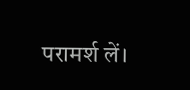परामर्श लें।